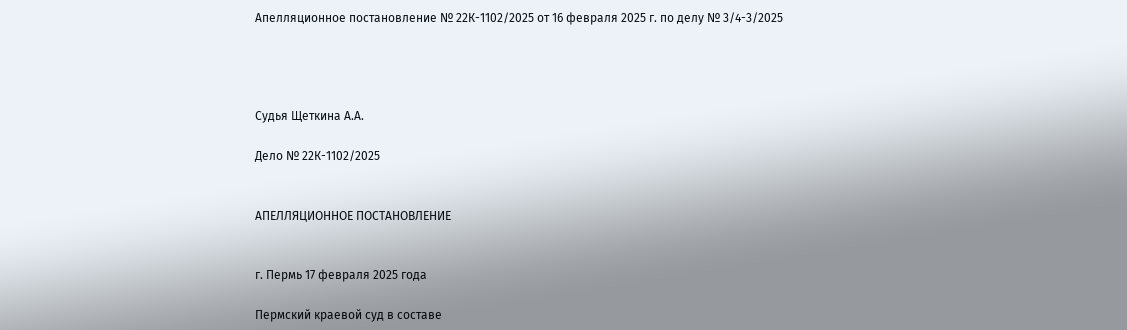Апелляционное постановление № 22К-1102/2025 от 16 февраля 2025 г. по делу № 3/4-3/2025




Судья Щеткина А.А.

Дело № 22К-1102/2025


АПЕЛЛЯЦИОННОЕ ПОСТАНОВЛЕНИЕ


г. Пермь 17 февраля 2025 года

Пермский краевой суд в составе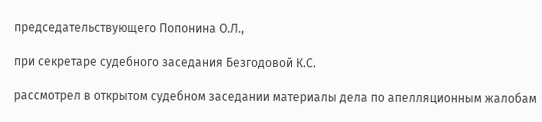председательствующего Попонина О.Л.,

при секретаре судебного заседания Безгодовой К.С.

рассмотрел в открытом судебном заседании материалы дела по апелляционным жалобам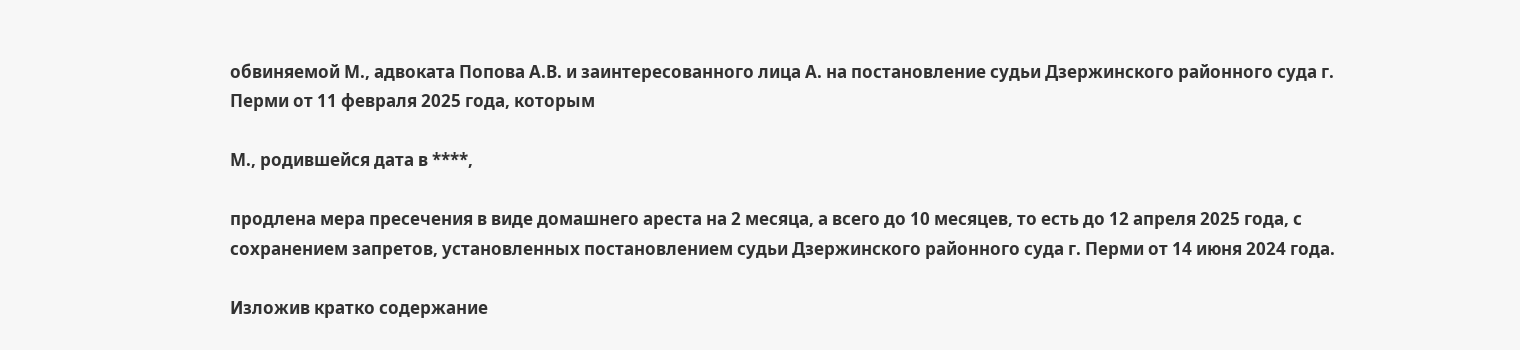обвиняемой М., адвоката Попова А.В. и заинтересованного лица А. на постановление судьи Дзержинского районного суда г. Перми от 11 февраля 2025 года, которым

М., родившейся дата в ****,

продлена мера пресечения в виде домашнего ареста на 2 месяца, а всего до 10 месяцев, то есть до 12 апреля 2025 года, с сохранением запретов, установленных постановлением судьи Дзержинского районного суда г. Перми от 14 июня 2024 года.

Изложив кратко содержание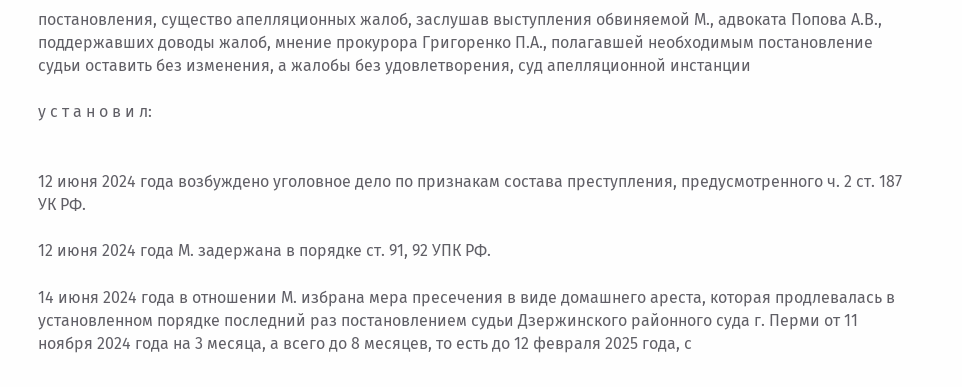постановления, существо апелляционных жалоб, заслушав выступления обвиняемой М., адвоката Попова А.В., поддержавших доводы жалоб, мнение прокурора Григоренко П.А., полагавшей необходимым постановление судьи оставить без изменения, а жалобы без удовлетворения, суд апелляционной инстанции

у с т а н о в и л:


12 июня 2024 года возбуждено уголовное дело по признакам состава преступления, предусмотренного ч. 2 ст. 187 УК РФ.

12 июня 2024 года М. задержана в порядке ст. 91, 92 УПК РФ.

14 июня 2024 года в отношении М. избрана мера пресечения в виде домашнего ареста, которая продлевалась в установленном порядке последний раз постановлением судьи Дзержинского районного суда г. Перми от 11 ноября 2024 года на 3 месяца, а всего до 8 месяцев, то есть до 12 февраля 2025 года, с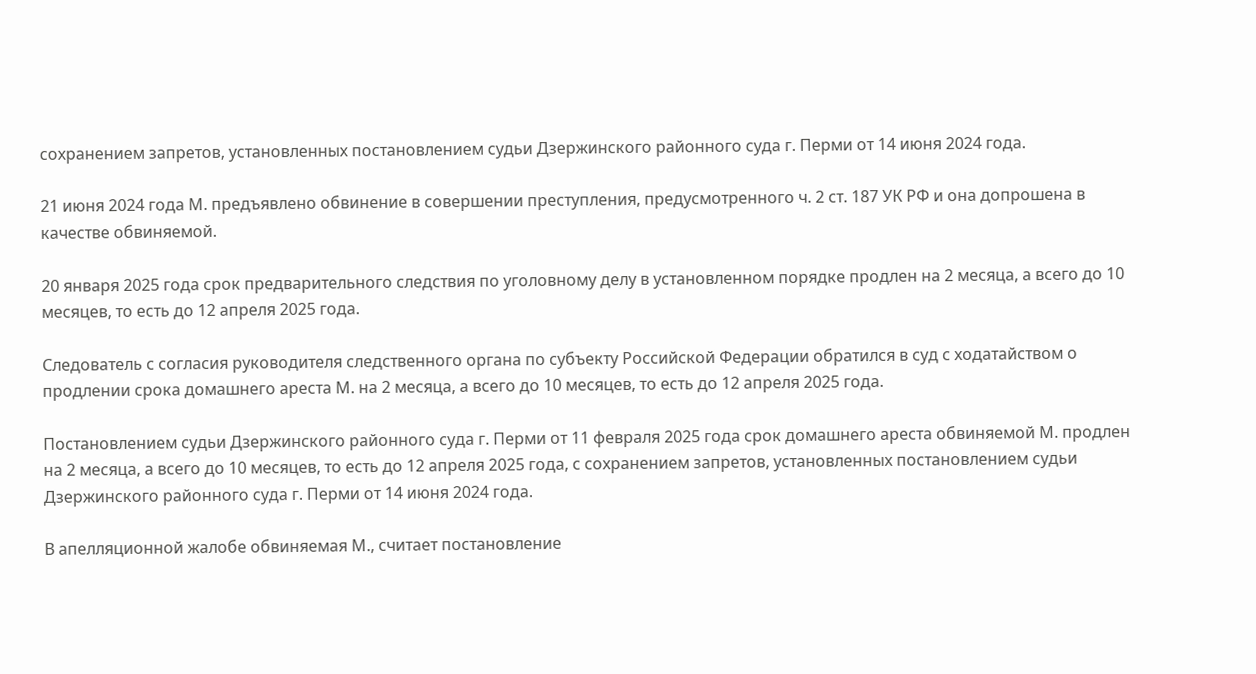сохранением запретов, установленных постановлением судьи Дзержинского районного суда г. Перми от 14 июня 2024 года.

21 июня 2024 года М. предъявлено обвинение в совершении преступления, предусмотренного ч. 2 ст. 187 УК РФ и она допрошена в качестве обвиняемой.

20 января 2025 года срок предварительного следствия по уголовному делу в установленном порядке продлен на 2 месяца, а всего до 10 месяцев, то есть до 12 апреля 2025 года.

Следователь с согласия руководителя следственного органа по субъекту Российской Федерации обратился в суд с ходатайством о продлении срока домашнего ареста М. на 2 месяца, а всего до 10 месяцев, то есть до 12 апреля 2025 года.

Постановлением судьи Дзержинского районного суда г. Перми от 11 февраля 2025 года срок домашнего ареста обвиняемой М. продлен на 2 месяца, а всего до 10 месяцев, то есть до 12 апреля 2025 года, с сохранением запретов, установленных постановлением судьи Дзержинского районного суда г. Перми от 14 июня 2024 года.

В апелляционной жалобе обвиняемая М., считает постановление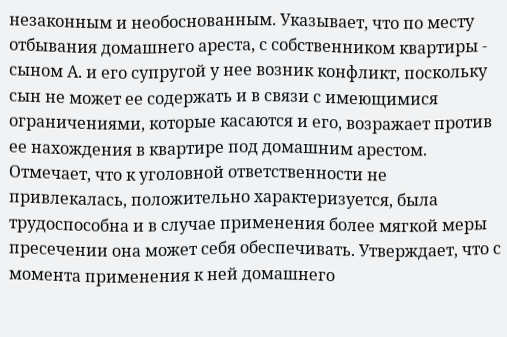незаконным и необоснованным. Указывает, что по месту отбывания домашнего ареста, с собственником квартиры - сыном А. и его супругой у нее возник конфликт, поскольку сын не может ее содержать и в связи с имеющимися ограничениями, которые касаются и его, возражает против ее нахождения в квартире под домашним арестом. Отмечает, что к уголовной ответственности не привлекалась, положительно характеризуется, была трудоспособна и в случае применения более мягкой меры пресечении она может себя обеспечивать. Утверждает, что с момента применения к ней домашнего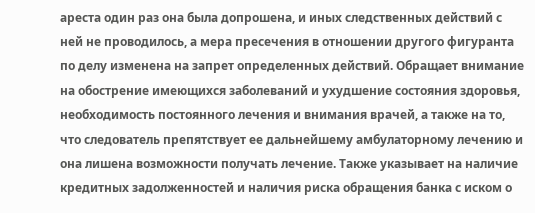ареста один раз она была допрошена, и иных следственных действий с ней не проводилось, а мера пресечения в отношении другого фигуранта по делу изменена на запрет определенных действий. Обращает внимание на обострение имеющихся заболеваний и ухудшение состояния здоровья, необходимость постоянного лечения и внимания врачей, а также на то, что следователь препятствует ее дальнейшему амбулаторному лечению и она лишена возможности получать лечение. Также указывает на наличие кредитных задолженностей и наличия риска обращения банка с иском о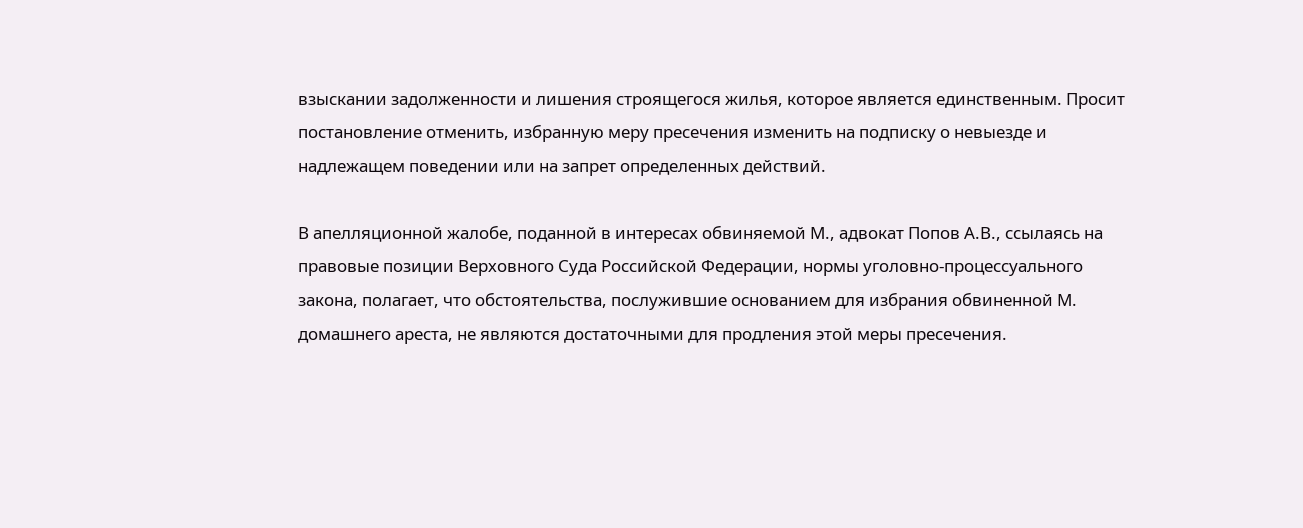взыскании задолженности и лишения строящегося жилья, которое является единственным. Просит постановление отменить, избранную меру пресечения изменить на подписку о невыезде и надлежащем поведении или на запрет определенных действий.

В апелляционной жалобе, поданной в интересах обвиняемой М., адвокат Попов А.В., ссылаясь на правовые позиции Верховного Суда Российской Федерации, нормы уголовно-процессуального закона, полагает, что обстоятельства, послужившие основанием для избрания обвиненной М. домашнего ареста, не являются достаточными для продления этой меры пресечения.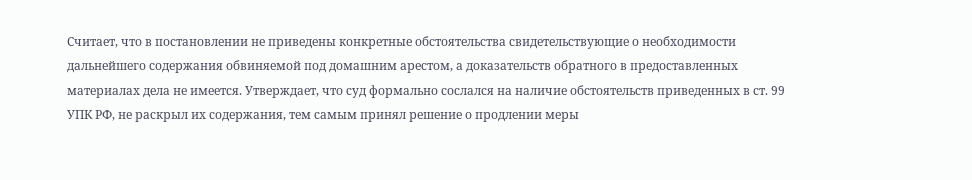Считает, что в постановлении не приведены конкретные обстоятельства свидетельствующие о необходимости дальнейшего содержания обвиняемой под домашним арестом, а доказательств обратного в предоставленных материалах дела не имеется. Утверждает, что суд формально сослался на наличие обстоятельств приведенных в ст. 99 УПК РФ, не раскрыл их содержания, тем самым принял решение о продлении меры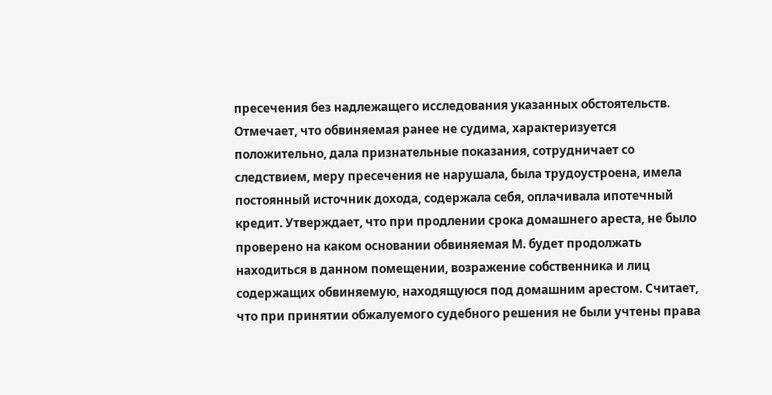пресечения без надлежащего исследования указанных обстоятельств. Отмечает, что обвиняемая ранее не судима, характеризуется положительно, дала признательные показания, сотрудничает со следствием, меру пресечения не нарушала, была трудоустроена, имела постоянный источник дохода, содержала себя, оплачивала ипотечный кредит. Утверждает, что при продлении срока домашнего ареста, не было проверено на каком основании обвиняемая М. будет продолжать находиться в данном помещении, возражение собственника и лиц содержащих обвиняемую, находящуюся под домашним арестом. Считает, что при принятии обжалуемого судебного решения не были учтены права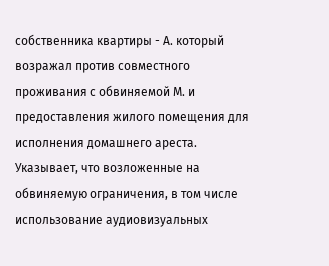собственника квартиры - А. который возражал против совместного проживания с обвиняемой М. и предоставления жилого помещения для исполнения домашнего ареста. Указывает, что возложенные на обвиняемую ограничения, в том числе использование аудиовизуальных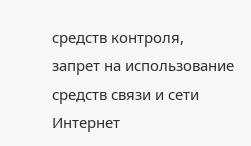средств контроля, запрет на использование средств связи и сети Интернет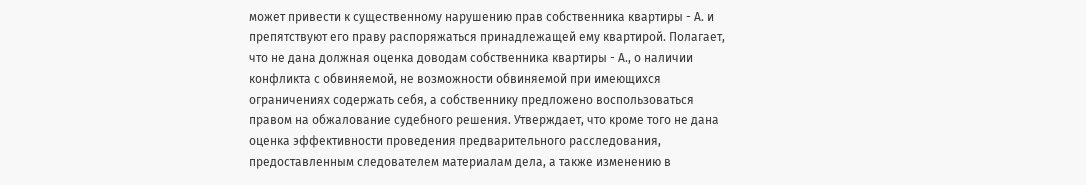может привести к существенному нарушению прав собственника квартиры - А. и препятствуют его праву распоряжаться принадлежащей ему квартирой. Полагает, что не дана должная оценка доводам собственника квартиры - А., о наличии конфликта с обвиняемой, не возможности обвиняемой при имеющихся ограничениях содержать себя, а собственнику предложено воспользоваться правом на обжалование судебного решения. Утверждает, что кроме того не дана оценка эффективности проведения предварительного расследования, предоставленным следователем материалам дела, а также изменению в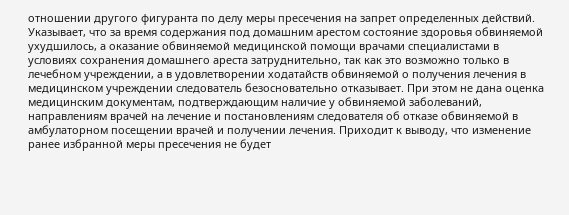отношении другого фигуранта по делу меры пресечения на запрет определенных действий. Указывает, что за время содержания под домашним арестом состояние здоровья обвиняемой ухудшилось, а оказание обвиняемой медицинской помощи врачами специалистами в условиях сохранения домашнего ареста затруднительно, так как это возможно только в лечебном учреждении, а в удовлетворении ходатайств обвиняемой о получения лечения в медицинском учреждении следователь безосновательно отказывает. При этом не дана оценка медицинским документам, подтверждающим наличие у обвиняемой заболеваний, направлениям врачей на лечение и постановлениям следователя об отказе обвиняемой в амбулаторном посещении врачей и получении лечения. Приходит к выводу, что изменение ранее избранной меры пресечения не будет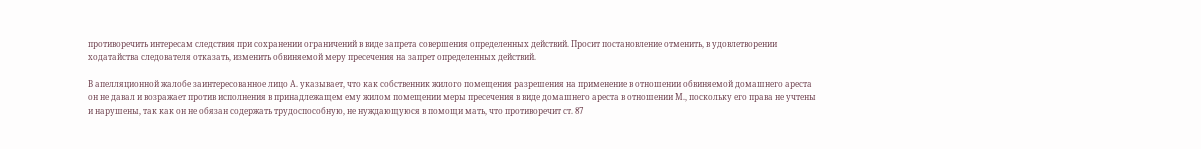противоречить интересам следствия при сохранении ограничений в виде запрета совершения определенных действий. Просит постановление отменить, в удовлетворении ходатайства следователя отказать, изменить обвиняемой меру пресечения на запрет определенных действий.

В апелляционной жалобе заинтересованное лицо А. указывает, что как собственник жилого помещения разрешения на применение в отношении обвиняемой домашнего ареста он не давал и возражает против исполнения в принадлежащем ему жилом помещении меры пресечения в виде домашнего ареста в отношении М., поскольку его права не учтены и нарушены, так как он не обязан содержать трудоспособную, не нуждающуюся в помощи мать, что противоречит ст. 87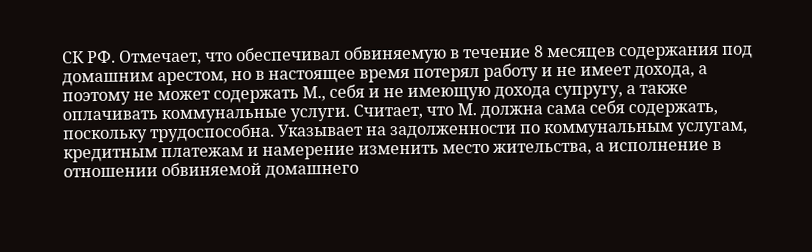СК РФ. Отмечает, что обеспечивал обвиняемую в течение 8 месяцев содержания под домашним арестом, но в настоящее время потерял работу и не имеет дохода, а поэтому не может содержать М., себя и не имеющую дохода супругу, а также оплачивать коммунальные услуги. Считает, что М. должна сама себя содержать, поскольку трудоспособна. Указывает на задолженности по коммунальным услугам, кредитным платежам и намерение изменить место жительства, а исполнение в отношении обвиняемой домашнего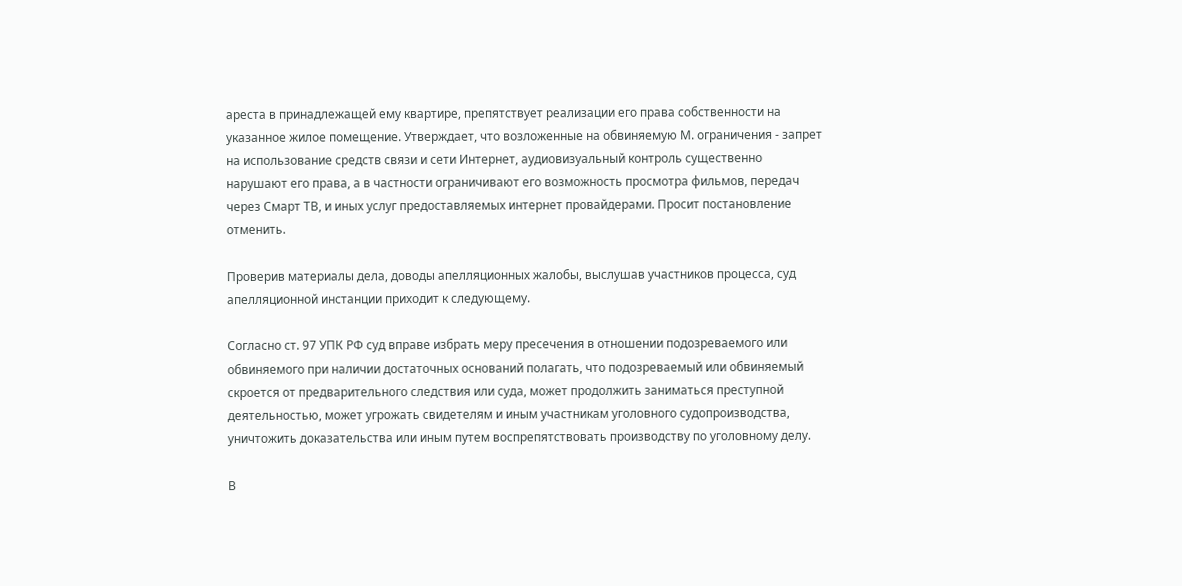ареста в принадлежащей ему квартире, препятствует реализации его права собственности на указанное жилое помещение. Утверждает, что возложенные на обвиняемую М. ограничения - запрет на использование средств связи и сети Интернет, аудиовизуальный контроль существенно нарушают его права, а в частности ограничивают его возможность просмотра фильмов, передач через Смарт ТВ, и иных услуг предоставляемых интернет провайдерами. Просит постановление отменить.

Проверив материалы дела, доводы апелляционных жалобы, выслушав участников процесса, суд апелляционной инстанции приходит к следующему.

Согласно ст. 97 УПК РФ суд вправе избрать меру пресечения в отношении подозреваемого или обвиняемого при наличии достаточных оснований полагать, что подозреваемый или обвиняемый скроется от предварительного следствия или суда, может продолжить заниматься преступной деятельностью, может угрожать свидетелям и иным участникам уголовного судопроизводства, уничтожить доказательства или иным путем воспрепятствовать производству по уголовному делу.

В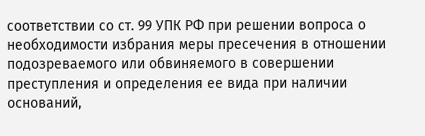соответствии со ст. 99 УПК РФ при решении вопроса о необходимости избрания меры пресечения в отношении подозреваемого или обвиняемого в совершении преступления и определения ее вида при наличии оснований,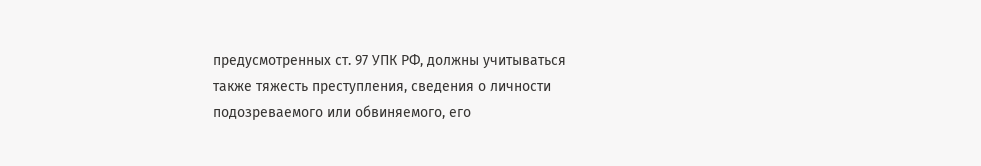предусмотренных ст. 97 УПК РФ, должны учитываться также тяжесть преступления, сведения о личности подозреваемого или обвиняемого, его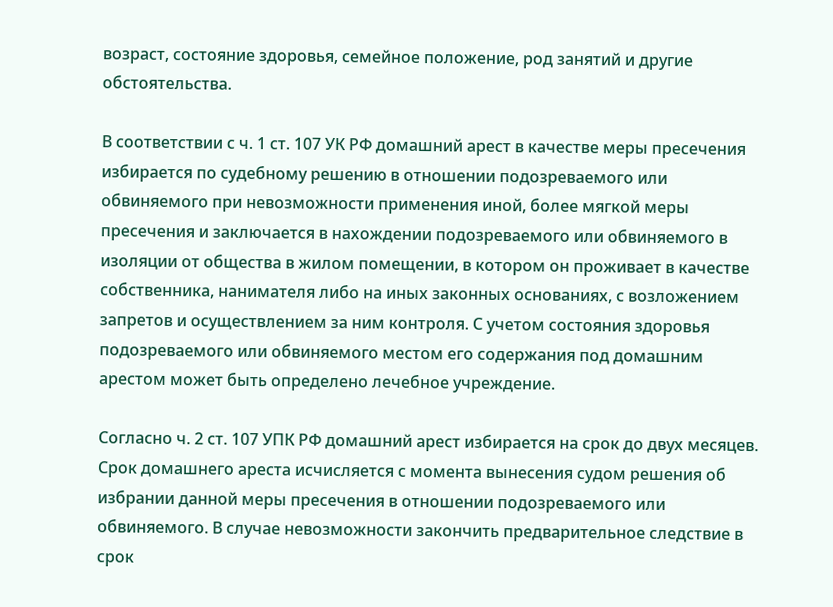возраст, состояние здоровья, семейное положение, род занятий и другие обстоятельства.

В соответствии с ч. 1 ст. 107 УК РФ домашний арест в качестве меры пресечения избирается по судебному решению в отношении подозреваемого или обвиняемого при невозможности применения иной, более мягкой меры пресечения и заключается в нахождении подозреваемого или обвиняемого в изоляции от общества в жилом помещении, в котором он проживает в качестве собственника, нанимателя либо на иных законных основаниях, с возложением запретов и осуществлением за ним контроля. С учетом состояния здоровья подозреваемого или обвиняемого местом его содержания под домашним арестом может быть определено лечебное учреждение.

Согласно ч. 2 ст. 107 УПК РФ домашний арест избирается на срок до двух месяцев. Срок домашнего ареста исчисляется с момента вынесения судом решения об избрании данной меры пресечения в отношении подозреваемого или обвиняемого. В случае невозможности закончить предварительное следствие в срок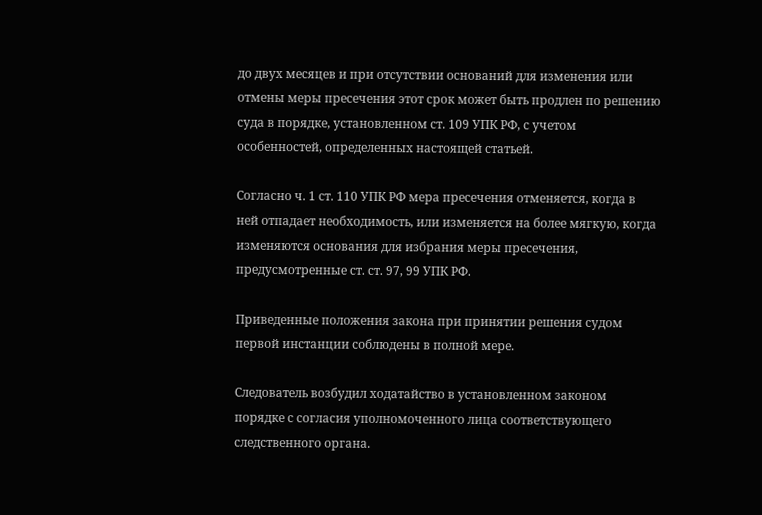до двух месяцев и при отсутствии оснований для изменения или отмены меры пресечения этот срок может быть продлен по решению суда в порядке, установленном ст. 109 УПК РФ, с учетом особенностей, определенных настоящей статьей.

Согласно ч. 1 ст. 110 УПК РФ мера пресечения отменяется, когда в ней отпадает необходимость, или изменяется на более мягкую, когда изменяются основания для избрания меры пресечения, предусмотренные ст. ст. 97, 99 УПК РФ.

Приведенные положения закона при принятии решения судом первой инстанции соблюдены в полной мере.

Следователь возбудил ходатайство в установленном законом порядке с согласия уполномоченного лица соответствующего следственного органа.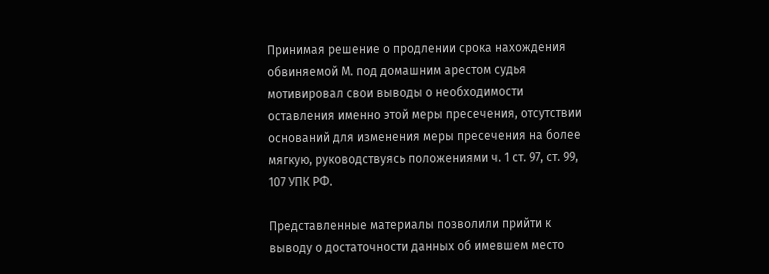Принимая решение о продлении срока нахождения обвиняемой М. под домашним арестом судья мотивировал свои выводы о необходимости оставления именно этой меры пресечения, отсутствии оснований для изменения меры пресечения на более мягкую, руководствуясь положениями ч. 1 ст. 97, ст. 99, 107 УПК РФ.

Представленные материалы позволили прийти к выводу о достаточности данных об имевшем место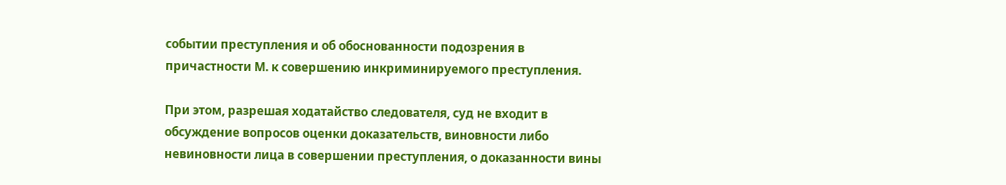событии преступления и об обоснованности подозрения в причастности М. к совершению инкриминируемого преступления.

При этом, разрешая ходатайство следователя, суд не входит в обсуждение вопросов оценки доказательств, виновности либо невиновности лица в совершении преступления, о доказанности вины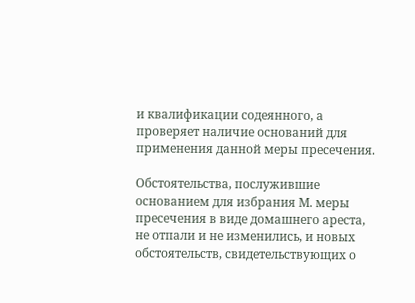и квалификации содеянного, а проверяет наличие оснований для применения данной меры пресечения.

Обстоятельства, послужившие основанием для избрания М. меры пресечения в виде домашнего ареста, не отпали и не изменились, и новых обстоятельств, свидетельствующих о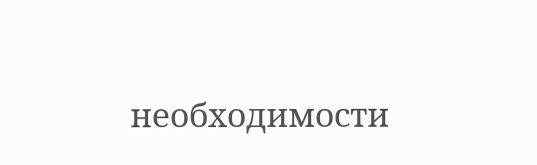необходимости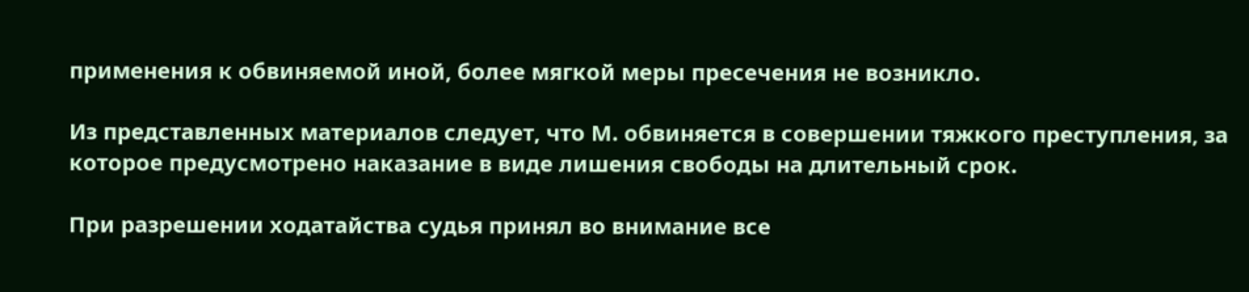применения к обвиняемой иной, более мягкой меры пресечения не возникло.

Из представленных материалов следует, что М. обвиняется в совершении тяжкого преступления, за которое предусмотрено наказание в виде лишения свободы на длительный срок.

При разрешении ходатайства судья принял во внимание все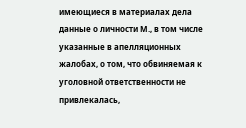имеющиеся в материалах дела данные о личности М., в том числе указанные в апелляционных жалобах, о том, что обвиняемая к уголовной ответственности не привлекалась,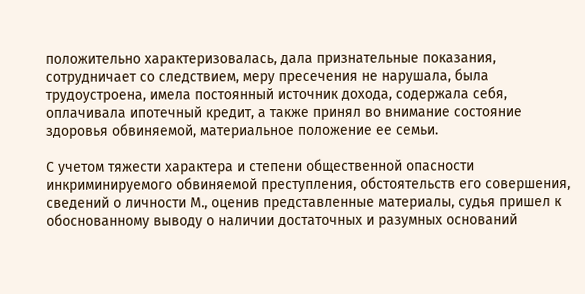положительно характеризовалась, дала признательные показания, сотрудничает со следствием, меру пресечения не нарушала, была трудоустроена, имела постоянный источник дохода, содержала себя, оплачивала ипотечный кредит, а также принял во внимание состояние здоровья обвиняемой, материальное положение ее семьи.

С учетом тяжести характера и степени общественной опасности инкриминируемого обвиняемой преступления, обстоятельств его совершения, сведений о личности М., оценив представленные материалы, судья пришел к обоснованному выводу о наличии достаточных и разумных оснований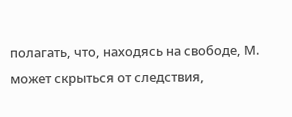полагать, что, находясь на свободе, М. может скрыться от следствия,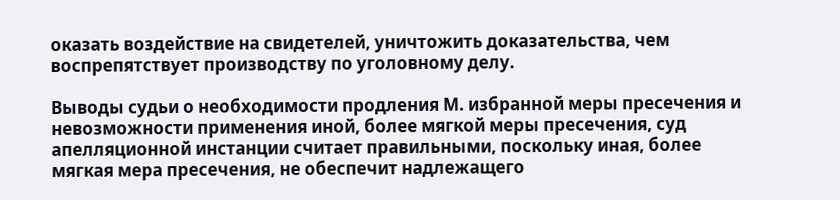оказать воздействие на свидетелей, уничтожить доказательства, чем воспрепятствует производству по уголовному делу.

Выводы судьи о необходимости продления М. избранной меры пресечения и невозможности применения иной, более мягкой меры пресечения, суд апелляционной инстанции считает правильными, поскольку иная, более мягкая мера пресечения, не обеспечит надлежащего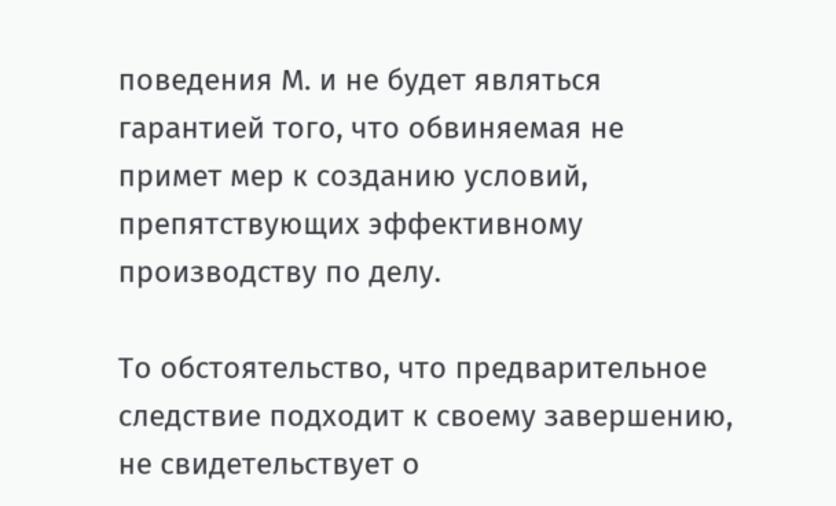поведения М. и не будет являться гарантией того, что обвиняемая не примет мер к созданию условий, препятствующих эффективному производству по делу.

То обстоятельство, что предварительное следствие подходит к своему завершению, не свидетельствует о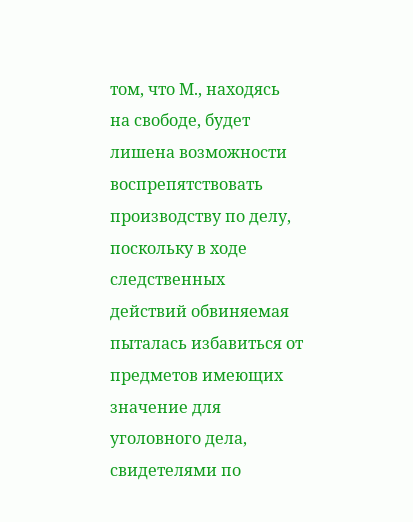том, что М., находясь на свободе, будет лишена возможности воспрепятствовать производству по делу, поскольку в ходе следственных действий обвиняемая пыталась избавиться от предметов имеющих значение для уголовного дела, свидетелями по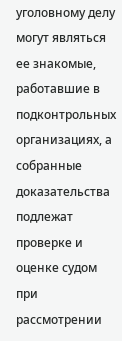уголовному делу могут являться ее знакомые, работавшие в подконтрольных организациях, а собранные доказательства подлежат проверке и оценке судом при рассмотрении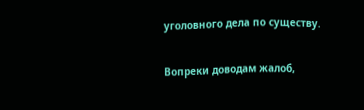уголовного дела по существу.

Вопреки доводам жалоб,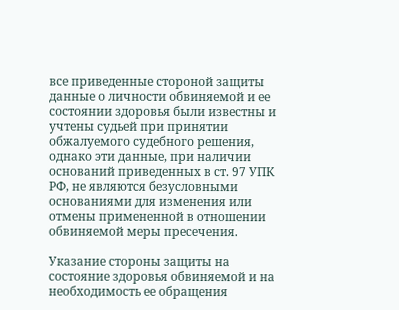все приведенные стороной защиты данные о личности обвиняемой и ее состоянии здоровья были известны и учтены судьей при принятии обжалуемого судебного решения, однако эти данные, при наличии оснований приведенных в ст. 97 УПК РФ, не являются безусловными основаниями для изменения или отмены примененной в отношении обвиняемой меры пресечения.

Указание стороны защиты на состояние здоровья обвиняемой и на необходимость ее обращения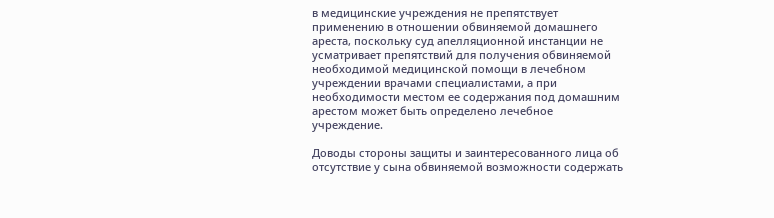в медицинские учреждения не препятствует применению в отношении обвиняемой домашнего ареста, поскольку суд апелляционной инстанции не усматривает препятствий для получения обвиняемой необходимой медицинской помощи в лечебном учреждении врачами специалистами, а при необходимости местом ее содержания под домашним арестом может быть определено лечебное учреждение.

Доводы стороны защиты и заинтересованного лица об отсутствие у сына обвиняемой возможности содержать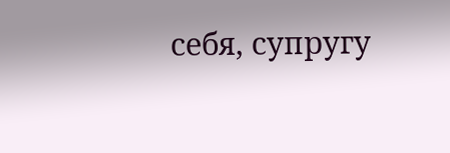себя, супругу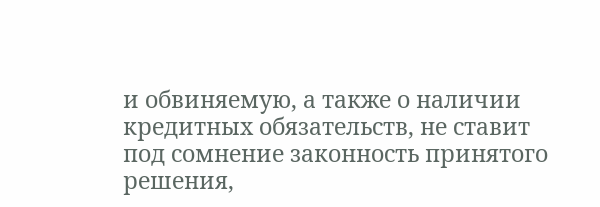и обвиняемую, а также о наличии кредитных обязательств, не ставит под сомнение законность принятого решения,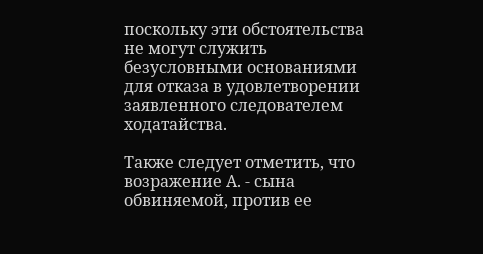поскольку эти обстоятельства не могут служить безусловными основаниями для отказа в удовлетворении заявленного следователем ходатайства.

Также следует отметить, что возражение А. - сына обвиняемой, против ее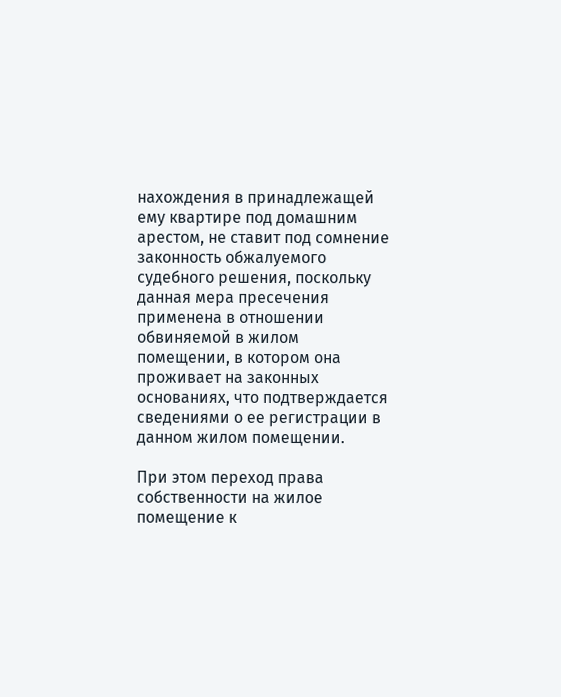нахождения в принадлежащей ему квартире под домашним арестом, не ставит под сомнение законность обжалуемого судебного решения, поскольку данная мера пресечения применена в отношении обвиняемой в жилом помещении, в котором она проживает на законных основаниях, что подтверждается сведениями о ее регистрации в данном жилом помещении.

При этом переход права собственности на жилое помещение к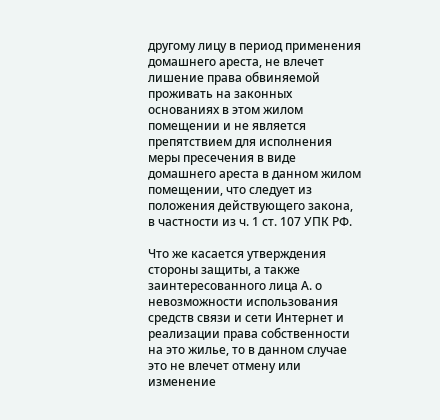другому лицу в период применения домашнего ареста, не влечет лишение права обвиняемой проживать на законных основаниях в этом жилом помещении и не является препятствием для исполнения меры пресечения в виде домашнего ареста в данном жилом помещении, что следует из положения действующего закона, в частности из ч. 1 ст. 107 УПК РФ.

Что же касается утверждения стороны защиты, а также заинтересованного лица А. о невозможности использования средств связи и сети Интернет и реализации права собственности на это жилье, то в данном случае это не влечет отмену или изменение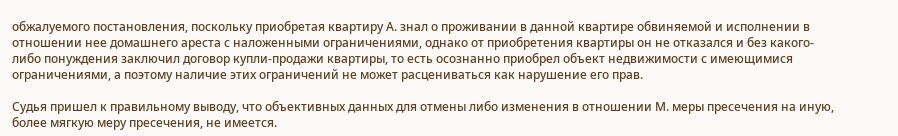обжалуемого постановления, поскольку приобретая квартиру А. знал о проживании в данной квартире обвиняемой и исполнении в отношении нее домашнего ареста с наложенными ограничениями, однако от приобретения квартиры он не отказался и без какого-либо понуждения заключил договор купли-продажи квартиры, то есть осознанно приобрел объект недвижимости с имеющимися ограничениями, а поэтому наличие этих ограничений не может расцениваться как нарушение его прав.

Судья пришел к правильному выводу, что объективных данных для отмены либо изменения в отношении М. меры пресечения на иную, более мягкую меру пресечения, не имеется.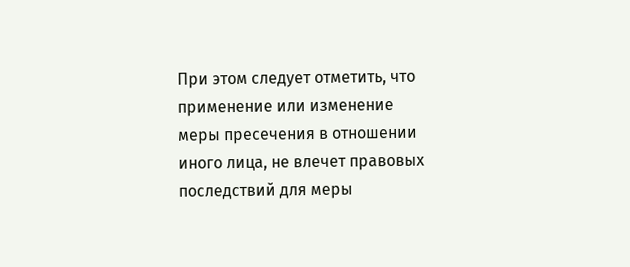При этом следует отметить, что применение или изменение меры пресечения в отношении иного лица, не влечет правовых последствий для меры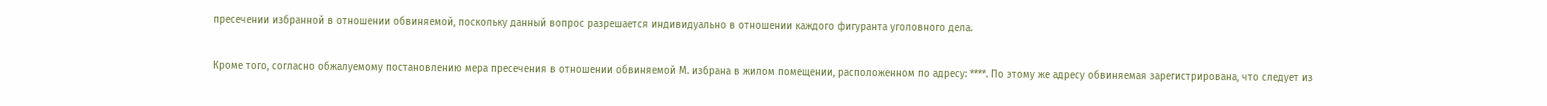пресечении избранной в отношении обвиняемой, поскольку данный вопрос разрешается индивидуально в отношении каждого фигуранта уголовного дела.

Кроме того, согласно обжалуемому постановлению мера пресечения в отношении обвиняемой М. избрана в жилом помещении, расположенном по адресу: ****. По этому же адресу обвиняемая зарегистрирована, что следует из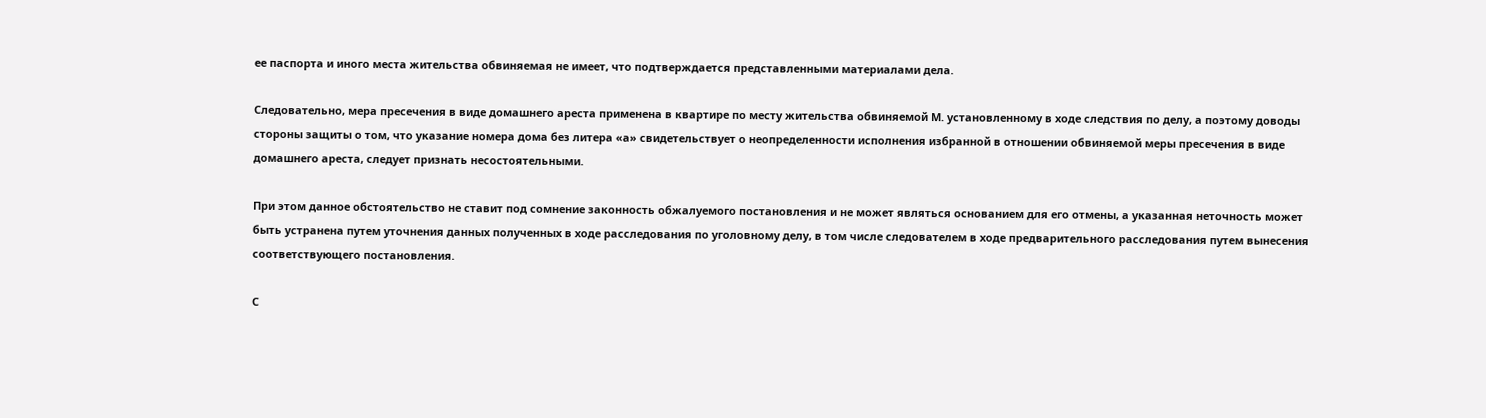ее паспорта и иного места жительства обвиняемая не имеет, что подтверждается представленными материалами дела.

Следовательно, мера пресечения в виде домашнего ареста применена в квартире по месту жительства обвиняемой М. установленному в ходе следствия по делу, а поэтому доводы стороны защиты о том, что указание номера дома без литера «а» свидетельствует о неопределенности исполнения избранной в отношении обвиняемой меры пресечения в виде домашнего ареста, следует признать несостоятельными.

При этом данное обстоятельство не ставит под сомнение законность обжалуемого постановления и не может являться основанием для его отмены, а указанная неточность может быть устранена путем уточнения данных полученных в ходе расследования по уголовному делу, в том числе следователем в ходе предварительного расследования путем вынесения соответствующего постановления.

С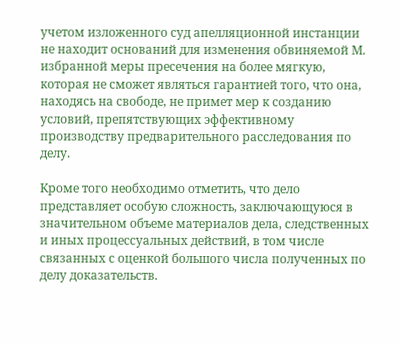учетом изложенного суд апелляционной инстанции не находит оснований для изменения обвиняемой М. избранной меры пресечения на более мягкую, которая не сможет являться гарантией того, что она, находясь на свободе, не примет мер к созданию условий, препятствующих эффективному производству предварительного расследования по делу.

Кроме того необходимо отметить, что дело представляет особую сложность, заключающуюся в значительном объеме материалов дела, следственных и иных процессуальных действий, в том числе связанных с оценкой большого числа полученных по делу доказательств.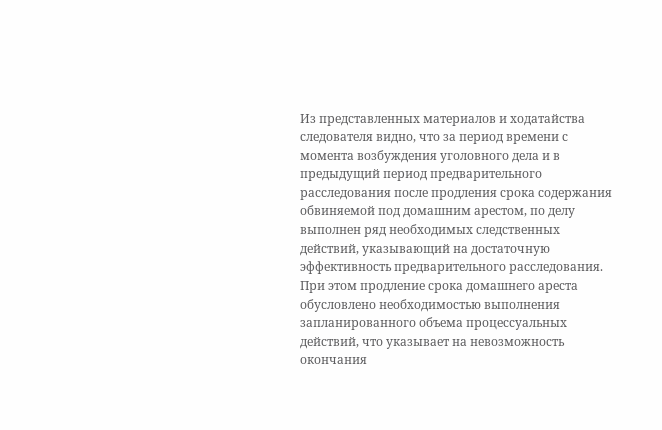Из представленных материалов и ходатайства следователя видно, что за период времени с момента возбуждения уголовного дела и в предыдущий период предварительного расследования после продления срока содержания обвиняемой под домашним арестом, по делу выполнен ряд необходимых следственных действий, указывающий на достаточную эффективность предварительного расследования. При этом продление срока домашнего ареста обусловлено необходимостью выполнения запланированного объема процессуальных действий, что указывает на невозможность окончания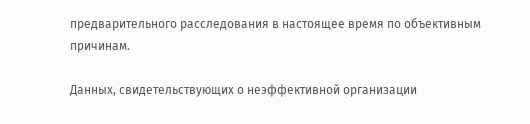предварительного расследования в настоящее время по объективным причинам.

Данных, свидетельствующих о неэффективной организации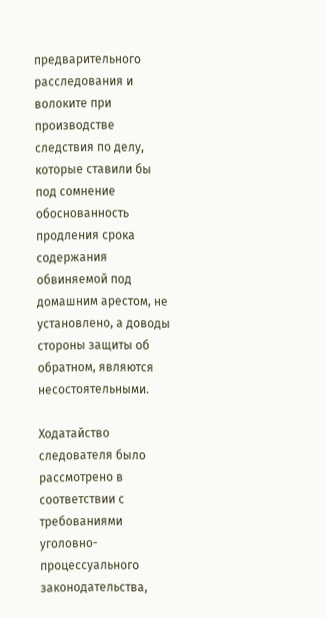предварительного расследования и волоките при производстве следствия по делу, которые ставили бы под сомнение обоснованность продления срока содержания обвиняемой под домашним арестом, не установлено, а доводы стороны защиты об обратном, являются несостоятельными.

Ходатайство следователя было рассмотрено в соответствии с требованиями уголовно-процессуального законодательства,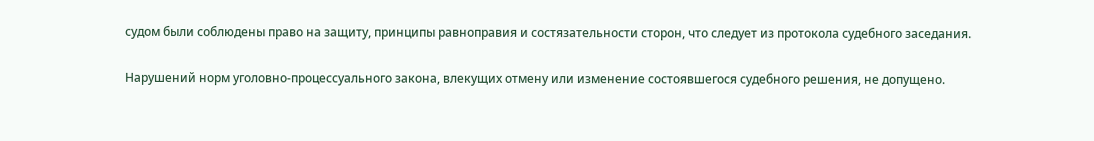судом были соблюдены право на защиту, принципы равноправия и состязательности сторон, что следует из протокола судебного заседания.

Нарушений норм уголовно-процессуального закона, влекущих отмену или изменение состоявшегося судебного решения, не допущено.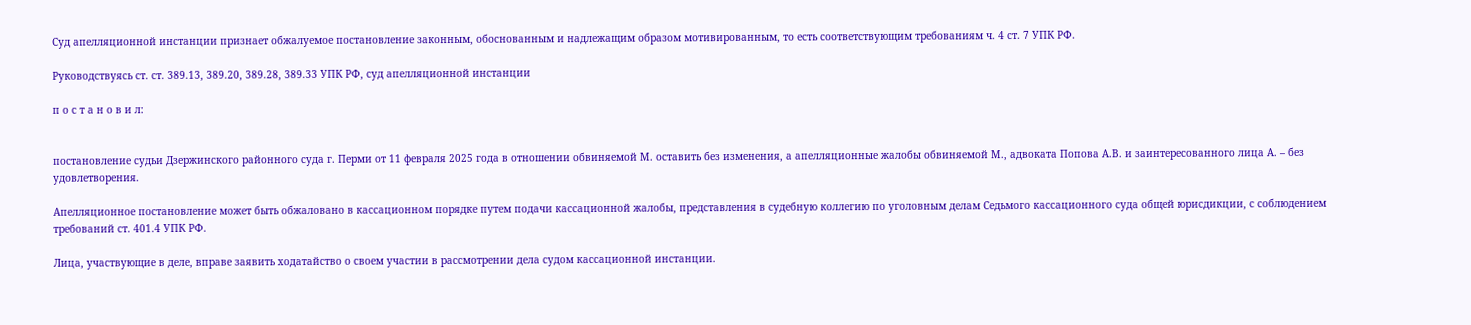Суд апелляционной инстанции признает обжалуемое постановление законным, обоснованным и надлежащим образом мотивированным, то есть соответствующим требованиям ч. 4 ст. 7 УПК РФ.

Руководствуясь ст. ст. 389.13, 389.20, 389.28, 389.33 УПК РФ, суд апелляционной инстанции

п о с т а н о в и л:


постановление судьи Дзержинского районного суда г. Перми от 11 февраля 2025 года в отношении обвиняемой М. оставить без изменения, а апелляционные жалобы обвиняемой М., адвоката Попова А.В. и заинтересованного лица А. – без удовлетворения.

Апелляционное постановление может быть обжаловано в кассационном порядке путем подачи кассационной жалобы, представления в судебную коллегию по уголовным делам Седьмого кассационного суда общей юрисдикции, с соблюдением требований ст. 401.4 УПК РФ.

Лица, участвующие в деле, вправе заявить ходатайство о своем участии в рассмотрении дела судом кассационной инстанции.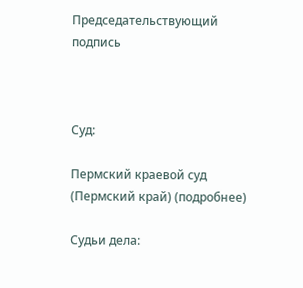Председательствующий подпись



Суд:

Пермский краевой суд (Пермский край) (подробнее)

Судьи дела: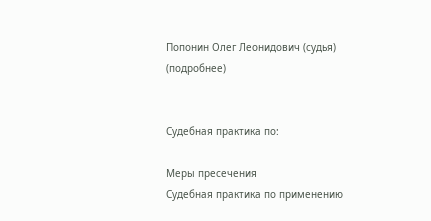Попонин Олег Леонидович (судья) (подробнее)


Судебная практика по:

Меры пресечения
Судебная практика по применению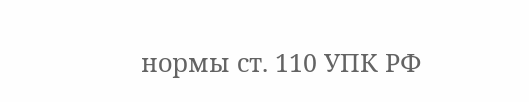нормы ст. 110 УПК РФ